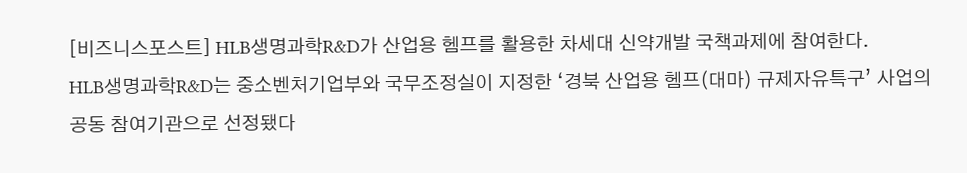[비즈니스포스트] HLB생명과학R&D가 산업용 헴프를 활용한 차세대 신약개발 국책과제에 참여한다.
HLB생명과학R&D는 중소벤처기업부와 국무조정실이 지정한 ‘경북 산업용 헴프(대마) 규제자유특구’ 사업의 공동 참여기관으로 선정됐다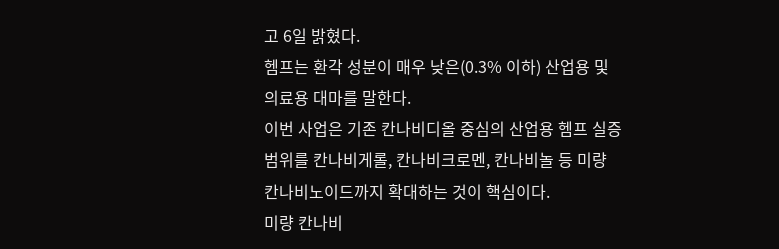고 6일 밝혔다.
헴프는 환각 성분이 매우 낮은(0.3% 이하) 산업용 및 의료용 대마를 말한다.
이번 사업은 기존 칸나비디올 중심의 산업용 헴프 실증 범위를 칸나비게롤, 칸나비크로멘, 칸나비놀 등 미량 칸나비노이드까지 확대하는 것이 핵심이다.
미량 칸나비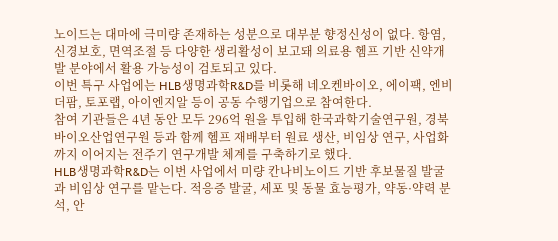노이드는 대마에 극미량 존재하는 성분으로 대부분 향정신성이 없다. 항염, 신경보호, 면역조절 등 다양한 생리활성이 보고돼 의료용 헴프 기반 신약개발 분야에서 활용 가능성이 검토되고 있다.
이번 특구 사업에는 HLB생명과학R&D를 비롯해 네오켄바이오, 에이팩, 엔비더팜, 토포랩, 아이엔지알 등이 공동 수행기업으로 참여한다.
참여 기관들은 4년 동안 모두 296억 원을 투입해 한국과학기술연구원, 경북바이오산업연구원 등과 함께 헴프 재배부터 원료 생산, 비임상 연구, 사업화까지 이어지는 전주기 연구개발 체계를 구축하기로 했다.
HLB생명과학R&D는 이번 사업에서 미량 칸나비노이드 기반 후보물질 발굴과 비임상 연구를 맡는다. 적응증 발굴, 세포 및 동물 효능평가, 약동·약력 분석, 안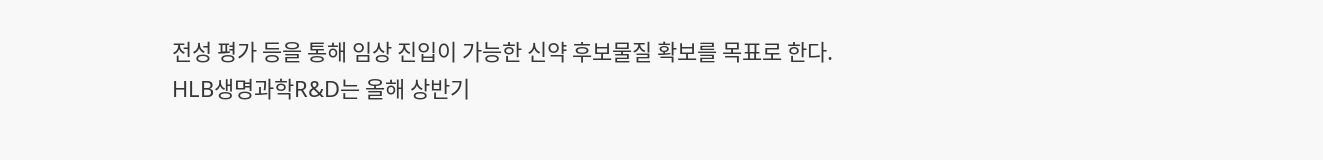전성 평가 등을 통해 임상 진입이 가능한 신약 후보물질 확보를 목표로 한다.
HLB생명과학R&D는 올해 상반기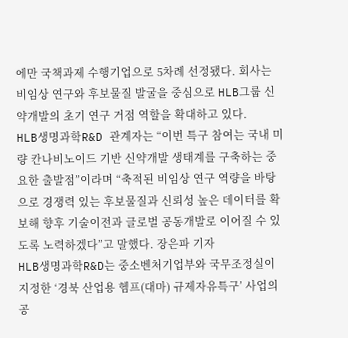에만 국책과제 수행기업으로 5차례 선정됐다. 회사는 비임상 연구와 후보물질 발굴을 중심으로 HLB그룹 신약개발의 초기 연구 거점 역할을 확대하고 있다.
HLB생명과학R&D 관계자는 “이번 특구 참여는 국내 미량 칸나비노이드 기반 신약개발 생태계를 구축하는 중요한 출발점”이라며 “축적된 비임상 연구 역량을 바탕으로 경쟁력 있는 후보물질과 신뢰성 높은 데이터를 확보해 향후 기술이전과 글로벌 공동개발로 이어질 수 있도록 노력하겠다”고 말했다. 장은파 기자
HLB생명과학R&D는 중소벤처기업부와 국무조정실이 지정한 ‘경북 산업용 헴프(대마) 규제자유특구’ 사업의 공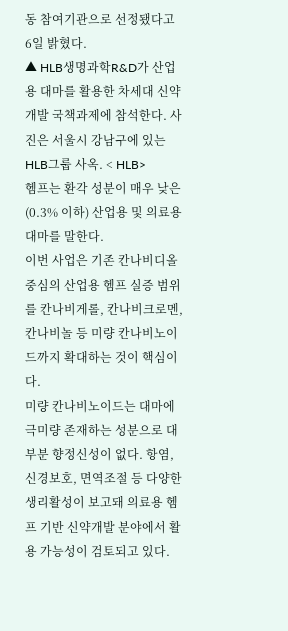동 참여기관으로 선정됐다고 6일 밝혔다.
▲ HLB생명과학R&D가 산업용 대마를 활용한 차세대 신약개발 국책과제에 참석한다. 사진은 서울시 강남구에 있는 HLB그룹 사옥. < HLB>
헴프는 환각 성분이 매우 낮은(0.3% 이하) 산업용 및 의료용 대마를 말한다.
이번 사업은 기존 칸나비디올 중심의 산업용 헴프 실증 범위를 칸나비게롤, 칸나비크로멘, 칸나비놀 등 미량 칸나비노이드까지 확대하는 것이 핵심이다.
미량 칸나비노이드는 대마에 극미량 존재하는 성분으로 대부분 향정신성이 없다. 항염, 신경보호, 면역조절 등 다양한 생리활성이 보고돼 의료용 헴프 기반 신약개발 분야에서 활용 가능성이 검토되고 있다.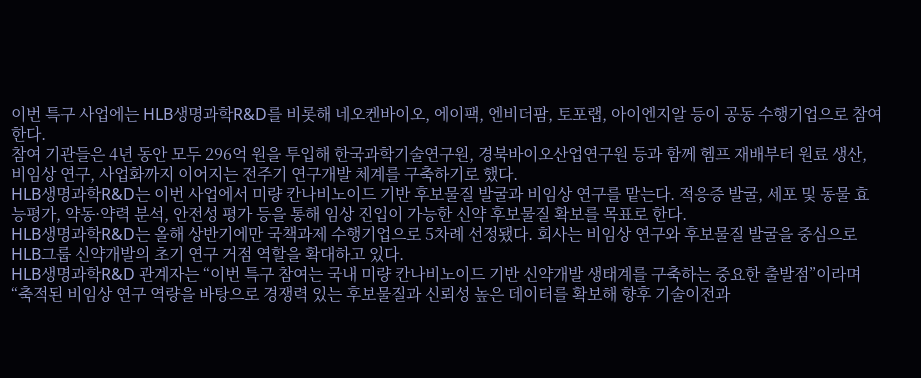이번 특구 사업에는 HLB생명과학R&D를 비롯해 네오켄바이오, 에이팩, 엔비더팜, 토포랩, 아이엔지알 등이 공동 수행기업으로 참여한다.
참여 기관들은 4년 동안 모두 296억 원을 투입해 한국과학기술연구원, 경북바이오산업연구원 등과 함께 헴프 재배부터 원료 생산, 비임상 연구, 사업화까지 이어지는 전주기 연구개발 체계를 구축하기로 했다.
HLB생명과학R&D는 이번 사업에서 미량 칸나비노이드 기반 후보물질 발굴과 비임상 연구를 맡는다. 적응증 발굴, 세포 및 동물 효능평가, 약동·약력 분석, 안전성 평가 등을 통해 임상 진입이 가능한 신약 후보물질 확보를 목표로 한다.
HLB생명과학R&D는 올해 상반기에만 국책과제 수행기업으로 5차례 선정됐다. 회사는 비임상 연구와 후보물질 발굴을 중심으로 HLB그룹 신약개발의 초기 연구 거점 역할을 확대하고 있다.
HLB생명과학R&D 관계자는 “이번 특구 참여는 국내 미량 칸나비노이드 기반 신약개발 생태계를 구축하는 중요한 출발점”이라며 “축적된 비임상 연구 역량을 바탕으로 경쟁력 있는 후보물질과 신뢰성 높은 데이터를 확보해 향후 기술이전과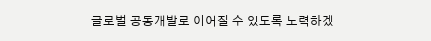글로벌 공동개발로 이어질 수 있도록 노력하겠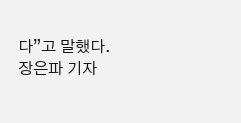다”고 말했다. 장은파 기자